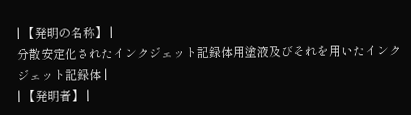| 【発明の名称】 |
分散安定化されたインクジェット記録体用塗液及びそれを用いたインクジェット記録体 |
| 【発明者】 |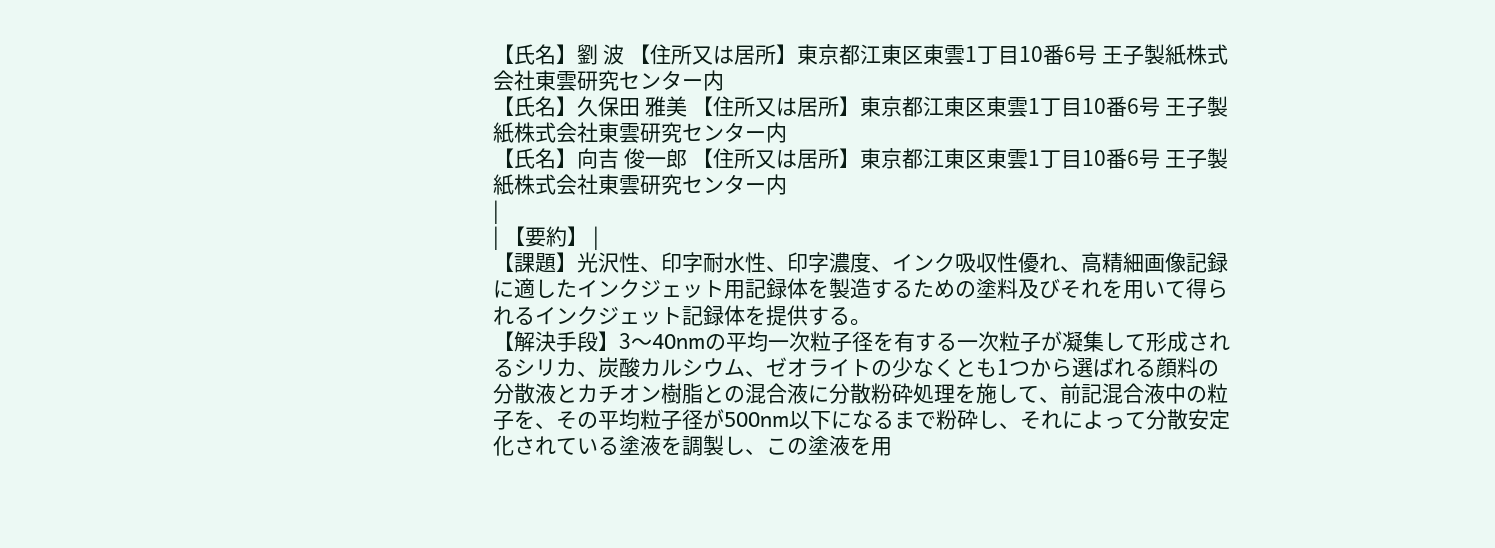【氏名】劉 波 【住所又は居所】東京都江東区東雲1丁目10番6号 王子製紙株式会社東雲研究センター内
【氏名】久保田 雅美 【住所又は居所】東京都江東区東雲1丁目10番6号 王子製紙株式会社東雲研究センター内
【氏名】向吉 俊一郎 【住所又は居所】東京都江東区東雲1丁目10番6号 王子製紙株式会社東雲研究センター内
|
| 【要約】 |
【課題】光沢性、印字耐水性、印字濃度、インク吸収性優れ、高精細画像記録に適したインクジェット用記録体を製造するための塗料及びそれを用いて得られるインクジェット記録体を提供する。
【解決手段】3〜40nmの平均一次粒子径を有する一次粒子が凝集して形成されるシリカ、炭酸カルシウム、ゼオライトの少なくとも1つから選ばれる顔料の分散液とカチオン樹脂との混合液に分散粉砕処理を施して、前記混合液中の粒子を、その平均粒子径が500nm以下になるまで粉砕し、それによって分散安定化されている塗液を調製し、この塗液を用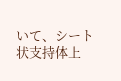いて、シート状支持体上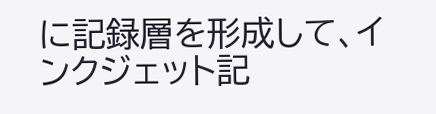に記録層を形成して、インクジェット記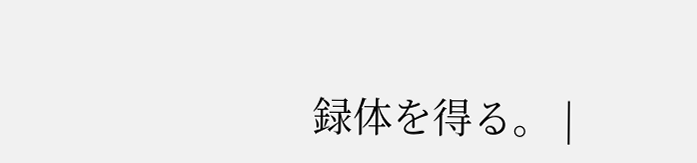録体を得る。 |